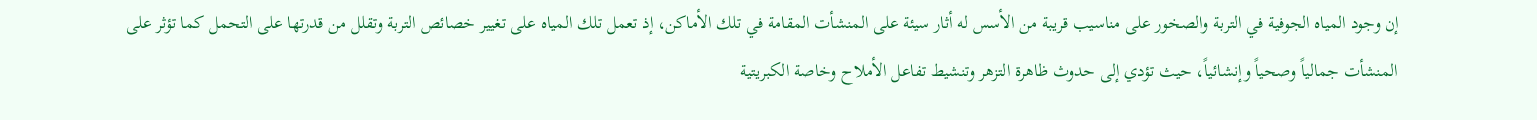إن وجود المياه الجوفية في التربة والصخور على مناسيب قريبة من الأسس له أثار سيئة على المنشأت المقامة في تلك الأماكن، إذ تعمل تلك المياه على تغيير خصائص التربة وتقلل من قدرتها على التحمل كما تؤثر على المنشأت جمالياً وصحياً وإنشائياً، حيث تؤدي إلى حدوث ظاهرة التزهر وتنشيط تفاعل الأملاح وخاصة الكبريتية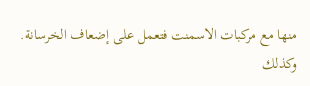منها مع مركبات الاسمنت فتعمل على إضعاف الخرسانة.
وكذلك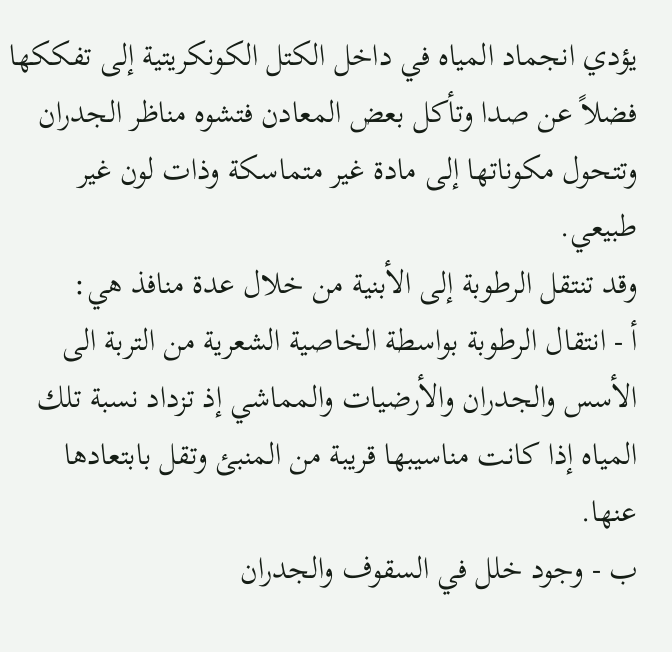يؤدي انجماد المياه في داخل الكتل الكونكريتية إلى تفككها فضلاً عن صدا وتأكل بعض المعادن فتشوه مناظر الجدران وتتحول مكوناتها إلى مادة غير متماسكة وذات لون غير طبيعي.
وقد تنتقل الرطوبة إلى الأبنية من خلال عدة منافذ هي:
أ - انتقال الرطوبة بواسطة الخاصية الشعرية من التربة الى الأسس والجدران والأرضيات والمماشي إذ تزداد نسبة تلك المياه إذا كانت مناسيبها قريبة من المنبئ وتقل بابتعادها عنها.
ب - وجود خلل في السقوف والجدران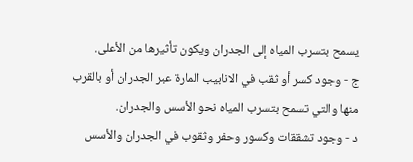يسمح بتسرب المياه إلى الجدران ويكون تأثيرها من الأعلى.
ج - وجود كسر أو ثقب في الانابيب المارة عبر الجدران أو بالقرب منها والتي تسمح بتسرب المياه نحو الأسس والجدران.
د - وجود تشققات وكسور وحفر وثقوب في الجدران والأسس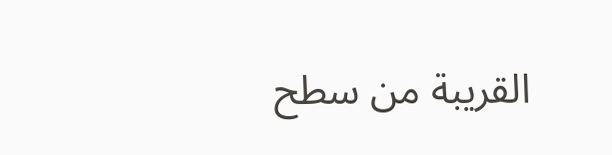القريبة من سطح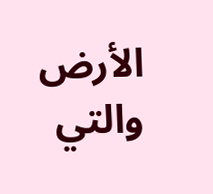الأرض والتي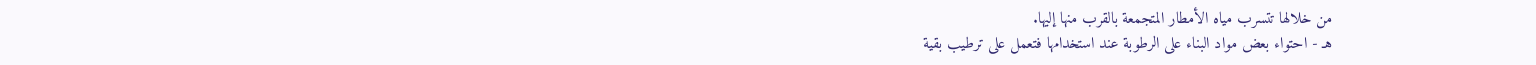من خلالها تتسرب مياه الأمطار المتجمعة بالقرب منها إليها.
هـ - احتواء بعض مواد البناء على الرطوبة عند استخدامها فتعمل على ترطيب بقية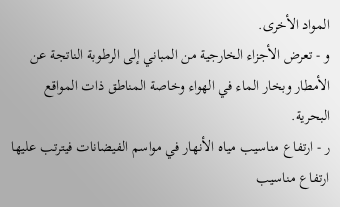المواد الأخرى.
و - تعرض الأجزاء الخارجية من المباني إلى الرطوبة الناتجة عن الأمطار وبخار الماء في الهواء وخاصة المناطق ذات المواقع البحرية.
ر - ارتفاع مناسيب مياه الأنهار في مواسم الفيضانات فيترتب عليها ارتفاع مناسيب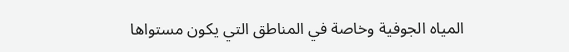المياه الجوفية وخاصة في المناطق التي يكون مستواها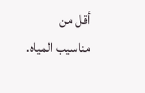أقل من مناسيب المياه.